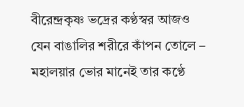বীরেন্দ্রকৃষ্ণ ভদ্রের কণ্ঠস্বর আজও যেন বাঙালির শরীরে কাঁপন তোলে – মহালয়ার ভোর মানেই তার কণ্ঠে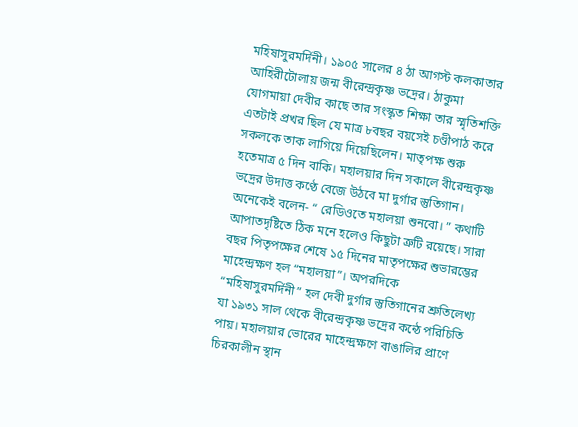মহিষাসুরমর্দিনী। ১৯০৫ সালের ৪ ঠা আগস্ট কলকাতার আহিরীটোলায় জন্ম বীরেন্দ্রকৃষ্ণ ভদ্রের। ঠাকুমা যোগমায়া দেবীর কাছে তার সংস্কৃত শিক্ষা তার স্মৃতিশক্তি এতটাই প্রখর ছিল যে মাত্র ৮বছর বয়সেই চণ্ডীপাঠ করে সকলকে তাক লাগিয়ে দিয়েছিলেন। মাতৃপক্ষ শুরু হতেমাত্র ৫ দিন বাকি। মহালয়ার দিন সকালে বীরেন্দ্রকৃষ্ণ ভদ্রের উদাত্ত কণ্ঠে বেজে উঠবে মা দুর্গার স্তুতিগান। অনেকেই বলেন- “ রেডিওতে মহালয়া শুনবো। ” কথাটি আপাতদৃষ্টিতে ঠিক মনে হলেও কিছুটা ত্রুটি রয়েছে। সারা বছর পিতৃপক্ষের শেষে ১৫ দিনের মাতৃপক্ষের শুভারম্ভের মাহেন্দ্রক্ষণ হল “মহালয়া”। অপরদিকে “মহিষাসুরমর্দিনী” হল দেবী দুর্গার স্তুতিগানের শ্রুতিলেখ্য যা ১৯৩১ সাল থেকে বীরেন্দ্রকৃষ্ণ ভদ্রের কন্ঠে পরিচিতি পায়। মহালয়ার ভোরের মাহেন্দ্রক্ষণে বাঙালির প্রাণে চিরকালীন স্থান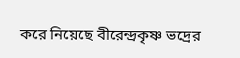করে নিয়েছে বীরেন্দ্রকৃষ্ণ ভদ্রের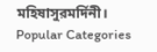মহিষাসুরমর্দিনী।
Popular Categories